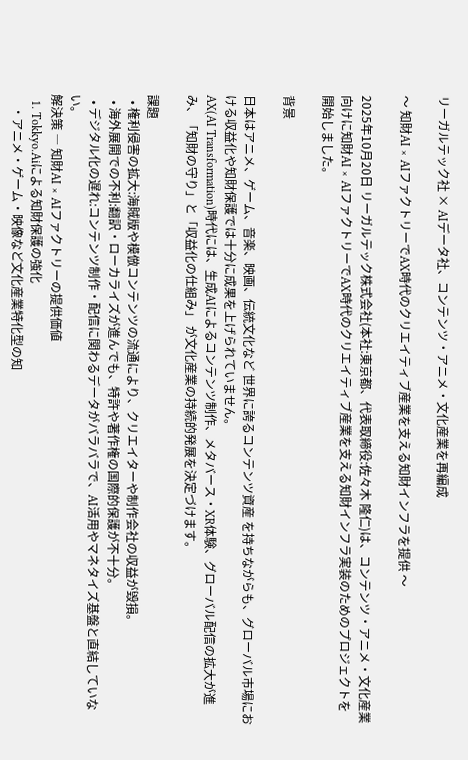リーガルテック社 × AIデータ社、コンテンツ・アニメ・文化産業を再編成

〜 知財AI × AIファクトリーでAX時代のクリエイティブ産業を支える知財インフラを提供 〜

2025年10月20日 リーガルテック株式会社(本社:東京都、代表取締役:佐々木 隆仁)は、コンテンツ・アニメ・文化産業向けに知財AI × AIファクトリーでAX時代のクリエイティブ産業を支える知財インフラ実装のためのプロジェクトを開始しました。

背景

日本はアニメ、ゲーム、音楽、映画、伝統文化など 世界に誇るコンテンツ資産 を持ちながらも、グローバル市場における収益化や知財保護では十分に成果を上げられていません。
AX(AI Transformation)時代には、生成AIによるコンテンツ制作、メタバース・XR体験、グローバル配信の拡大が進み、「知財の守り」と「収益化の仕組み」 が文化産業の持続的発展を決定づけます。

課題
  • 権利侵害の拡大:海賊版や模倣コンテンツの流通により、クリエイターや制作会社の収益が毀損。
  • 海外展開での不利:翻訳・ローカライズが進んでも、特許や著作権の国際的保護が不十分。
  • デジタル化の遅れ:コンテンツ制作・配信に関わるデータがバラバラで、AI活用やマネタイズ基盤と直結していない。
解決策 ― 知財AI × AIファクトリーの提供価値
  1. Tokkyo.Aiによる知財保護の強化
    ・アニメ・ゲーム・映像など文化産業特化型の知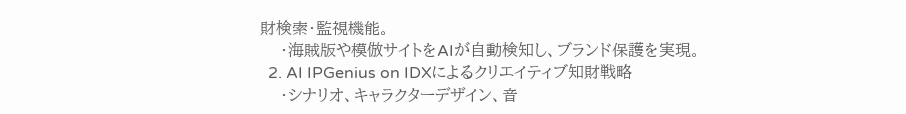財検索・監視機能。
    ・海賊版や模倣サイトをAIが自動検知し、ブランド保護を実現。
  2. AI IPGenius on IDXによるクリエイティブ知財戦略
    ・シナリオ、キャラクターデザイン、音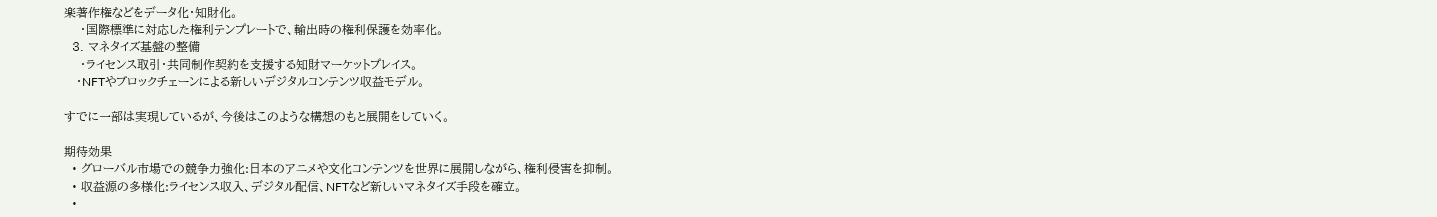楽著作権などをデータ化・知財化。
    ・国際標準に対応した権利テンプレートで、輸出時の権利保護を効率化。
  3. マネタイズ基盤の整備
    ・ライセンス取引・共同制作契約を支援する知財マーケットプレイス。
    ・NFTやブロックチェーンによる新しいデジタルコンテンツ収益モデル。

すでに一部は実現しているが、今後はこのような構想のもと展開をしていく。

期待効果
  • グローバル市場での競争力強化:日本のアニメや文化コンテンツを世界に展開しながら、権利侵害を抑制。
  • 収益源の多様化:ライセンス収入、デジタル配信、NFTなど新しいマネタイズ手段を確立。
  •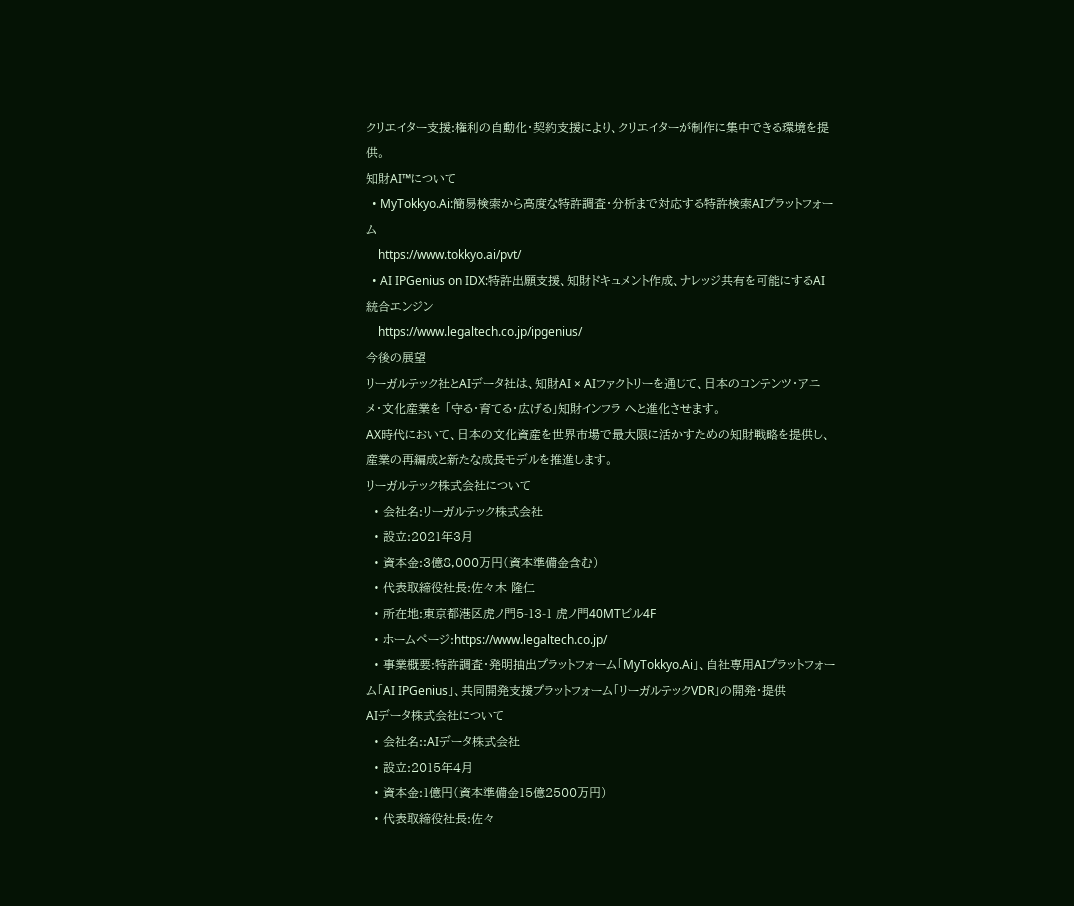クリエイター支援:権利の自動化・契約支援により、クリエイターが制作に集中できる環境を提供。
知財AI™について
  • MyTokkyo.Ai:簡易検索から高度な特許調査・分析まで対応する特許検索AIプラットフォーム
    https://www.tokkyo.ai/pvt/
  • AI IPGenius on IDX:特許出願支援、知財ドキュメント作成、ナレッジ共有を可能にするAI統合エンジン
    https://www.legaltech.co.jp/ipgenius/
今後の展望
リーガルテック社とAIデータ社は、知財AI × AIファクトリーを通じて、日本のコンテンツ・アニメ・文化産業を 「守る・育てる・広げる」知財インフラ へと進化させます。
AX時代において、日本の文化資産を世界市場で最大限に活かすための知財戦略を提供し、産業の再編成と新たな成長モデルを推進します。
リーガルテック株式会社について
  • 会社名:リーガルテック株式会社
  • 設立:2021年3月
  • 資本金:3億8,000万円(資本準備金含む)
  • 代表取締役社長:佐々木 隆仁
  • 所在地:東京都港区虎ノ門5-13-1 虎ノ門40MTビル4F
  • ホームページ:https://www.legaltech.co.jp/
  • 事業概要:特許調査・発明抽出プラットフォーム「MyTokkyo.Ai」、自社専用AIプラットフォーム「AI IPGenius」、共同開発支援プラットフォーム「リーガルテックVDR」の開発・提供
AIデータ株式会社について
  • 会社名::AIデータ株式会社
  • 設立:2015年4月
  • 資本金:1億円(資本準備金15億2500万円)
  • 代表取締役社長:佐々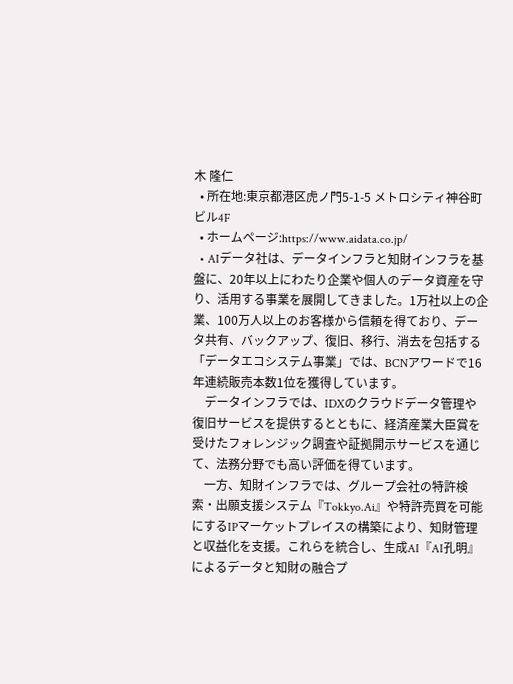木 隆仁
  • 所在地:東京都港区虎ノ門5-1-5 メトロシティ神谷町ビル4F
  • ホームページ:https://www.aidata.co.jp/
  • AIデータ社は、データインフラと知財インフラを基盤に、20年以上にわたり企業や個人のデータ資産を守り、活用する事業を展開してきました。1万社以上の企業、100万人以上のお客様から信頼を得ており、データ共有、バックアップ、復旧、移行、消去を包括する「データエコシステム事業」では、BCNアワードで16年連続販売本数1位を獲得しています。
    データインフラでは、IDXのクラウドデータ管理や復旧サービスを提供するとともに、経済産業大臣賞を受けたフォレンジック調査や証拠開示サービスを通じて、法務分野でも高い評価を得ています。
    一方、知財インフラでは、グループ会社の特許検索・出願支援システム『Tokkyo.Ai』や特許売買を可能にするIPマーケットプレイスの構築により、知財管理と収益化を支援。これらを統合し、生成AI『AI孔明』によるデータと知財の融合プ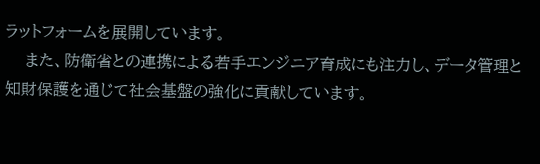ラットフォームを展開しています。
    また、防衛省との連携による若手エンジニア育成にも注力し、データ管理と知財保護を通じて社会基盤の強化に貢献しています。